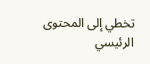تخطي إلى المحتوى الرئيسي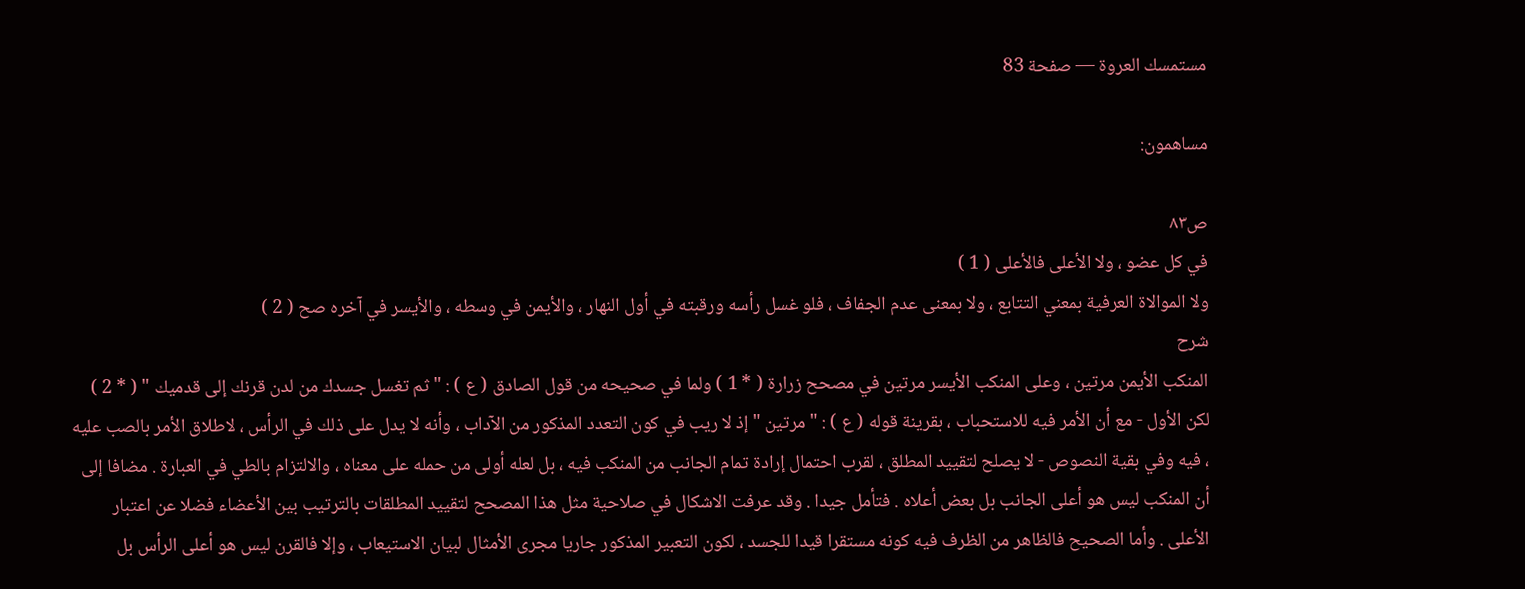مستمسك العروة — صفحة 83

مساهمون:

ص٨٣
في كل عضو ، ولا الأعلى فالأعلى ( 1 )
ولا الموالاة العرفية بمعني التتابع ، ولا بمعنى عدم الجفاف ، فلو غسل رأسه ورقبته في أول النهار ، والأيمن في وسطه ، والأيسر في آخره صح ( 2 )
شرح
المنكب الأيمن مرتين ، وعلى المنكب الأيسر مرتين في مصحح زرارة ( * 1 ) ولما في صحيحه من قول الصادق ( ع ) : " ثم تغسل جسدك من لدن قرنك إلى قدميك " ( * 2 ) لكن الأول - مع أن الأمر فيه للاستحباب ، بقرينة قوله ( ع ) : " مرتين " إذ لا ريب في كون التعدد المذكور من الآداب ، وأنه لا يدل على ذلك في الرأس ، لاطلاق الأمر بالصب عليه ، فيه وفي بقية النصوص - لا يصلح لتقييد المطلق ، لقرب احتمال إرادة تمام الجانب من المنكب فيه ، بل لعله أولى من حمله على معناه ، والالتزام بالطي في العبارة . مضافا إلى أن المنكب ليس هو أعلى الجانب بل بعض أعلاه . فتأمل جيدا . وقد عرفت الاشكال في صلاحية مثل هذا المصحح لتقييد المطلقات بالترتيب بين الأعضاء فضلا عن اعتبار الأعلى . وأما الصحيح فالظاهر من الظرف فيه كونه مستقرا قيدا للجسد ، لكون التعبير المذكور جاريا مجرى الأمثال لبيان الاستيعاب ، وإلا فالقرن ليس هو أعلى الرأس بل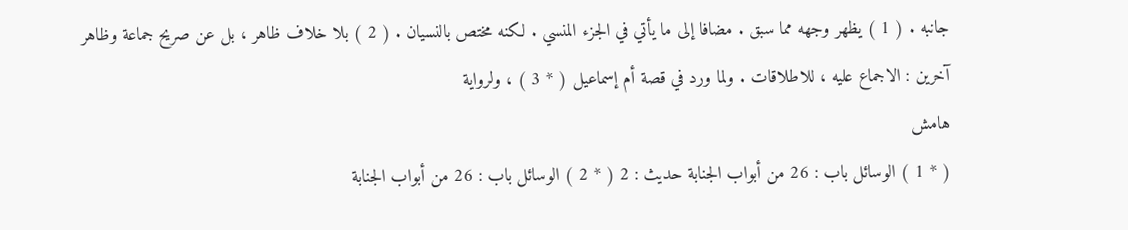جانبه . ( 1 ) يظهر وجهه مما سبق . مضافا إلى ما يأتي في الجزء المنسي . لكنه مختص بالنسيان . ( 2 ) بلا خلاف ظاهر ، بل عن صريح جماعة وظاهر آخرين : الاجماع عليه ، للاطلاقات . ولما ورد في قصة أم إسماعيل ( * 3 ) ، ولرواية
هامش
( * 1 ) الوسائل باب : 26 من أبواب الجنابة حديث : 2 ( * 2 ) الوسائل باب : 26 من أبواب الجنابة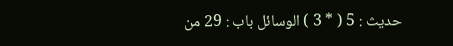حديث : 5 ( * 3 ) الوسائل باب : 29 من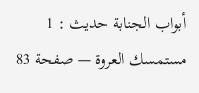أبواب الجنابة حديث : 1
مستمسك العروة — صفحة 83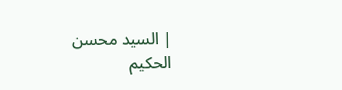| السيد محسن الحكيم